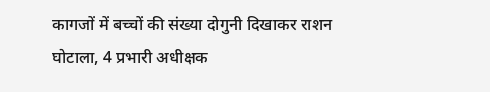कागजों में बच्चों की संख्या दोगुनी दिखाकर राशन घोटाला, 4 प्रभारी अधीक्षक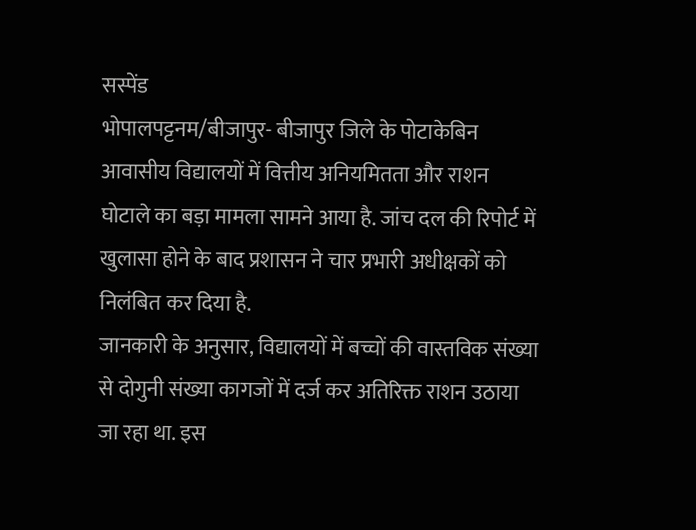सस्पेंड
भोपालपट्टनम/बीजापुर- बीजापुर जिले के पोटाकेबिन आवासीय विद्यालयों में वित्तीय अनियमितता और राशन घोटाले का बड़ा मामला सामने आया है. जांच दल की रिपोर्ट में खुलासा होने के बाद प्रशासन ने चार प्रभारी अधीक्षकों को निलंबित कर दिया है.
जानकारी के अनुसार, विद्यालयों में बच्चों की वास्तविक संख्या से दोगुनी संख्या कागजों में दर्ज कर अतिरिक्त राशन उठाया जा रहा था. इस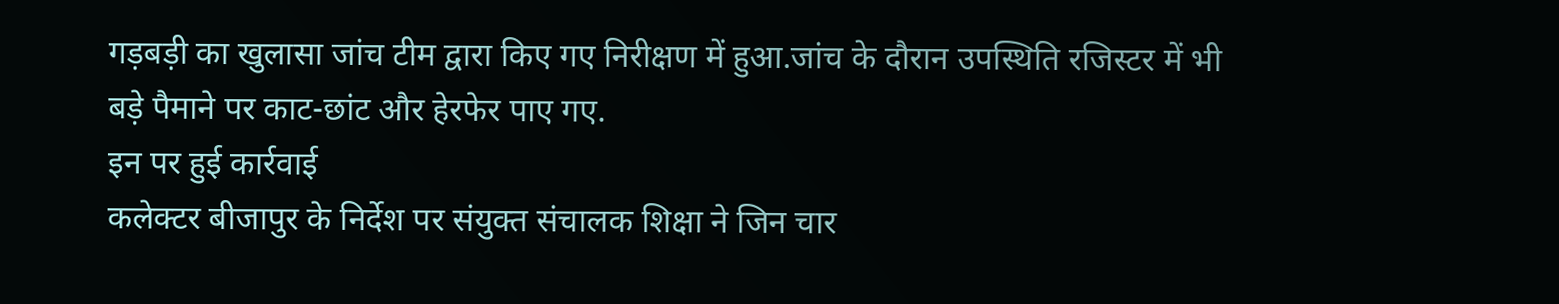गड़बड़ी का खुलासा जांच टीम द्वारा किए गए निरीक्षण में हुआ.जांच के दौरान उपस्थिति रजिस्टर में भी बड़े पैमाने पर काट-छांट और हेरफेर पाए गए.
इन पर हुई कार्रवाई
कलेक्टर बीजापुर के निर्देश पर संयुक्त संचालक शिक्षा ने जिन चार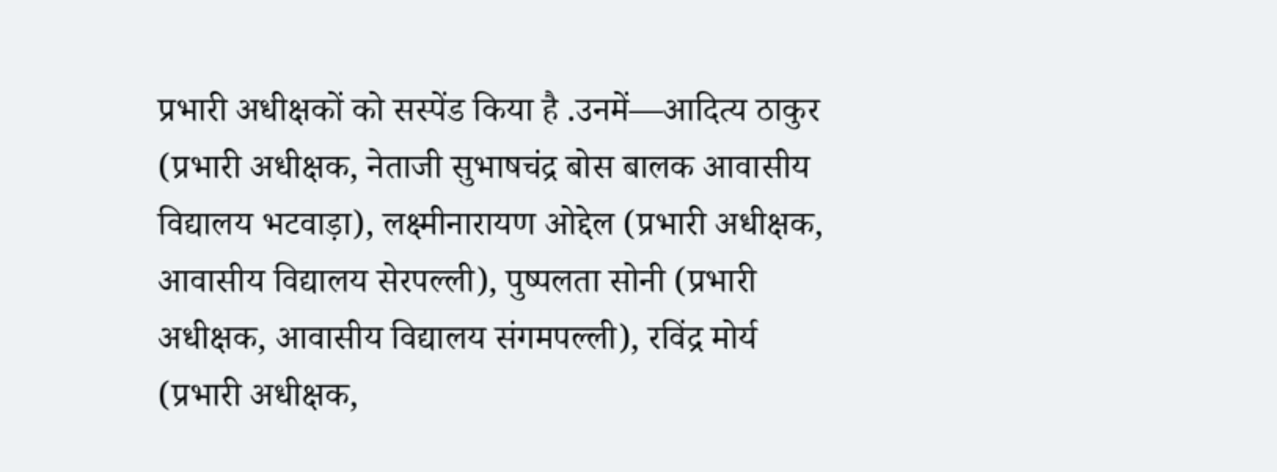प्रभारी अधीक्षकों को सस्पेंड किया है .उनमें—आदित्य ठाकुर (प्रभारी अधीक्षक, नेताजी सुभाषचंद्र बोस बालक आवासीय विद्यालय भटवाड़ा), लक्ष्मीनारायण ओद्देल (प्रभारी अधीक्षक, आवासीय विद्यालय सेरपल्ली), पुष्पलता सोनी (प्रभारी अधीक्षक, आवासीय विद्यालय संगमपल्ली), रविंद्र मोर्य (प्रभारी अधीक्षक,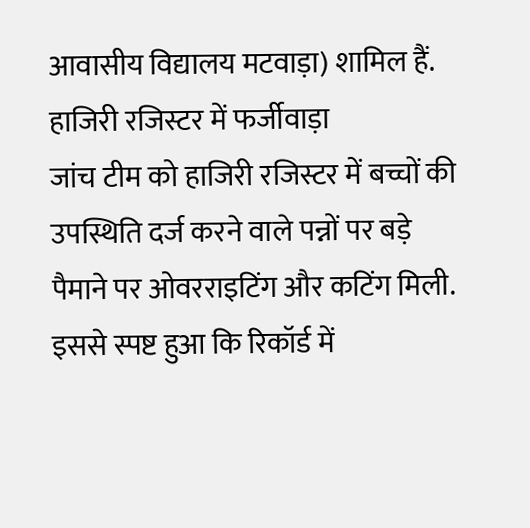आवासीय विद्यालय मटवाड़ा) शामिल हैं.
हाजिरी रजिस्टर में फर्जीवाड़ा
जांच टीम को हाजिरी रजिस्टर में बच्चों की उपस्थिति दर्ज करने वाले पन्नों पर बड़े पैमाने पर ओवरराइटिंग और कटिंग मिली. इससे स्पष्ट हुआ कि रिकॉर्ड में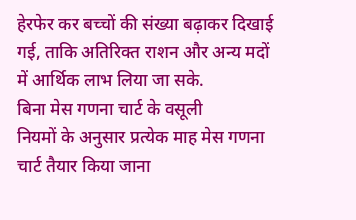हेरफेर कर बच्चों की संख्या बढ़ाकर दिखाई गई, ताकि अतिरिक्त राशन और अन्य मदों में आर्थिक लाभ लिया जा सके.
बिना मेस गणना चार्ट के वसूली
नियमों के अनुसार प्रत्येक माह मेस गणना चार्ट तैयार किया जाना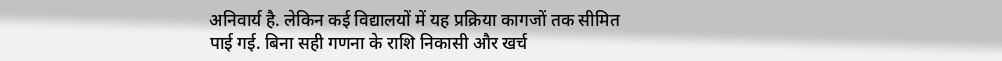अनिवार्य है. लेकिन कई विद्यालयों में यह प्रक्रिया कागजों तक सीमित पाई गई. बिना सही गणना के राशि निकासी और खर्च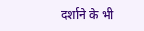दर्शाने के भी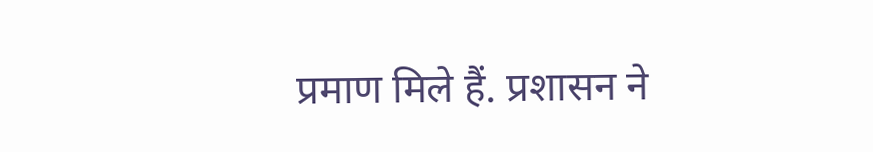प्रमाण मिले हैं. प्रशासन ने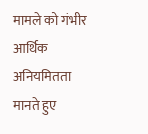मामले को गंभीर आर्थिक अनियमितता मानते हुए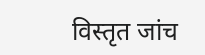विस्तृत जांच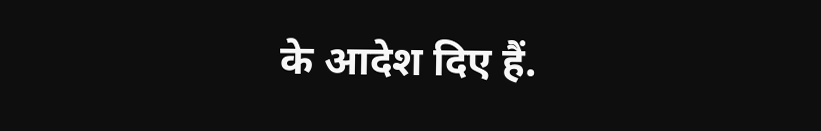के आदेश दिए हैं.